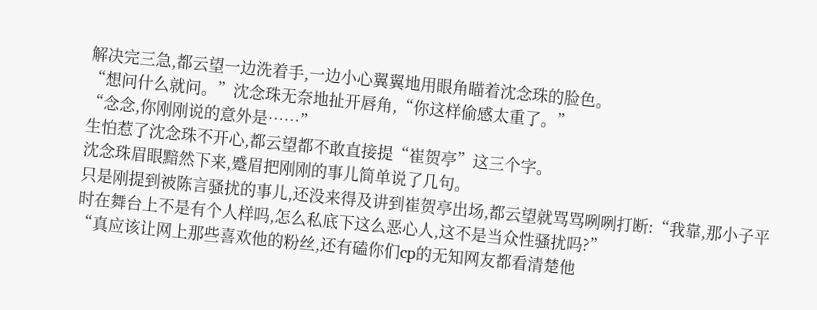解决完三急,都云望一边洗着手,一边小心翼翼地用眼角瞄着沈念珠的脸色。
“想问什么就问。”沈念珠无奈地扯开唇角,“你这样偷感太重了。”
“念念,你刚刚说的意外是……”
生怕惹了沈念珠不开心,都云望都不敢直接提“崔贺亭”这三个字。
沈念珠眉眼黯然下来,蹙眉把刚刚的事儿简单说了几句。
只是刚提到被陈言骚扰的事儿,还没来得及讲到崔贺亭出场,都云望就骂骂咧咧打断:“我靠,那小子平时在舞台上不是有个人样吗,怎么私底下这么恶心人,这不是当众性骚扰吗?”
“真应该让网上那些喜欢他的粉丝,还有磕你们cp的无知网友都看清楚他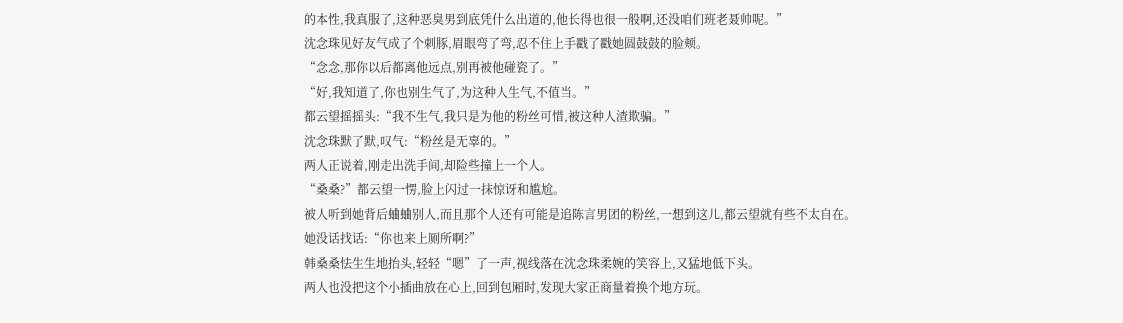的本性,我真服了,这种恶臭男到底凭什么出道的,他长得也很一般啊,还没咱们班老聂帅呢。”
沈念珠见好友气成了个刺豚,眉眼弯了弯,忍不住上手戳了戳她圆鼓鼓的脸颊。
“念念,那你以后都离他远点,别再被他碰瓷了。”
“好,我知道了,你也别生气了,为这种人生气,不值当。”
都云望摇摇头:“我不生气,我只是为他的粉丝可惜,被这种人渣欺骗。”
沈念珠默了默,叹气:“粉丝是无辜的。”
两人正说着,刚走出洗手间,却险些撞上一个人。
“桑桑?”都云望一愣,脸上闪过一抹惊讶和尴尬。
被人听到她背后蛐蛐别人,而且那个人还有可能是追陈言男团的粉丝,一想到这儿,都云望就有些不太自在。
她没话找话:“你也来上厕所啊?”
韩桑桑怯生生地抬头,轻轻“嗯”了一声,视线落在沈念珠柔婉的笑容上,又猛地低下头。
两人也没把这个小插曲放在心上,回到包厢时,发现大家正商量着换个地方玩。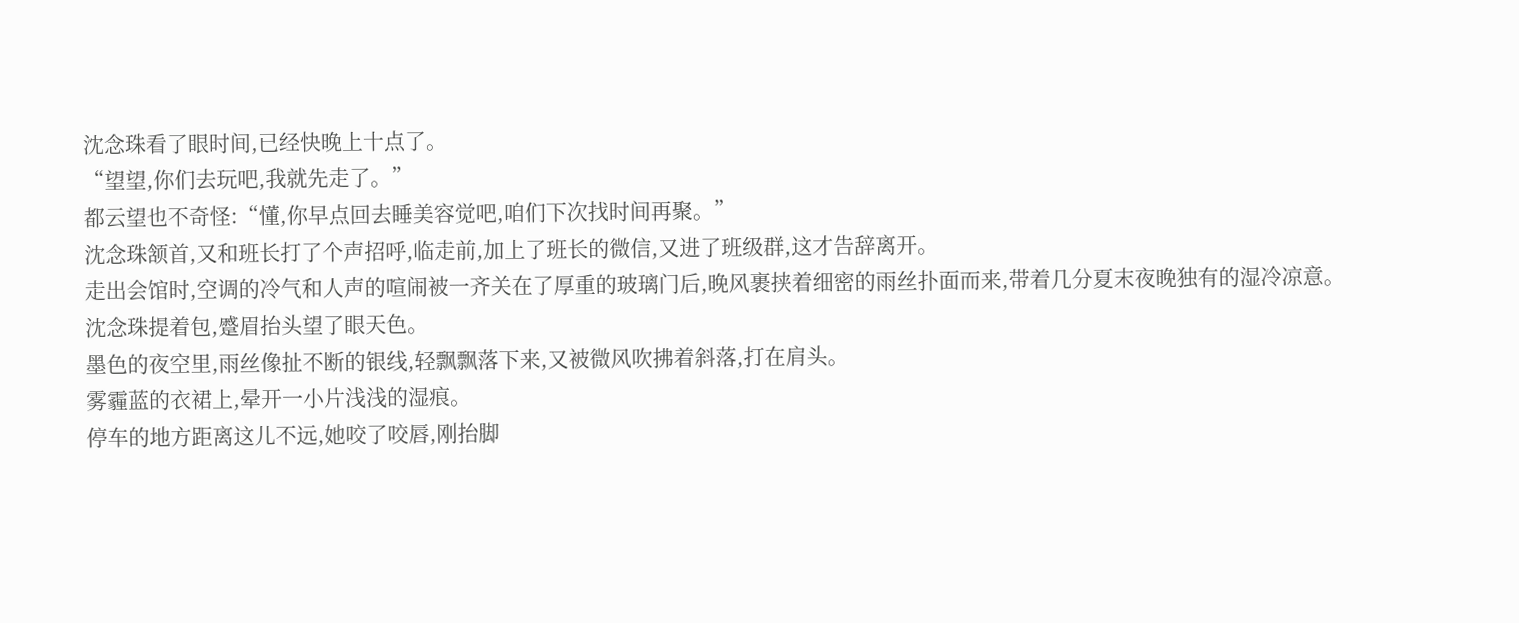沈念珠看了眼时间,已经快晚上十点了。
“望望,你们去玩吧,我就先走了。”
都云望也不奇怪:“懂,你早点回去睡美容觉吧,咱们下次找时间再聚。”
沈念珠颔首,又和班长打了个声招呼,临走前,加上了班长的微信,又进了班级群,这才告辞离开。
走出会馆时,空调的冷气和人声的喧闹被一齐关在了厚重的玻璃门后,晚风裹挟着细密的雨丝扑面而来,带着几分夏末夜晚独有的湿冷凉意。
沈念珠提着包,蹙眉抬头望了眼天色。
墨色的夜空里,雨丝像扯不断的银线,轻飘飘落下来,又被微风吹拂着斜落,打在肩头。
雾霾蓝的衣裙上,晕开一小片浅浅的湿痕。
停车的地方距离这儿不远,她咬了咬唇,刚抬脚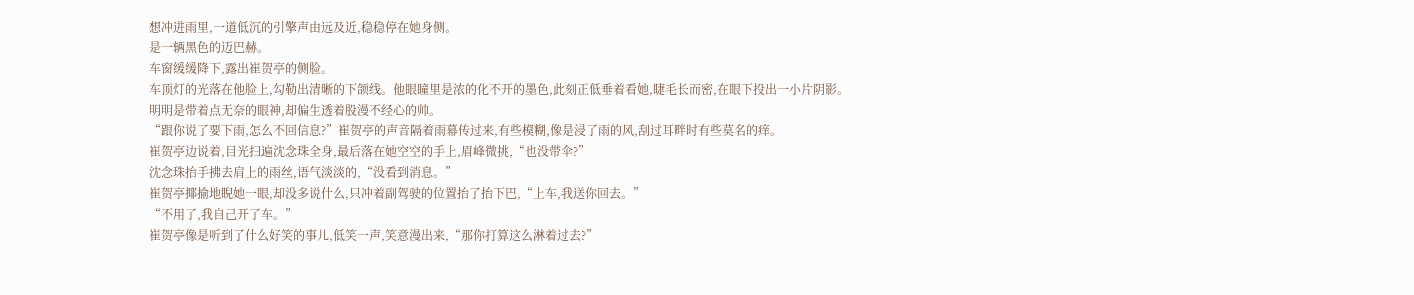想冲进雨里,一道低沉的引擎声由远及近,稳稳停在她身侧。
是一辆黑色的迈巴赫。
车窗缓缓降下,露出崔贺亭的侧脸。
车顶灯的光落在他脸上,勾勒出清晰的下颌线。他眼瞳里是浓的化不开的墨色,此刻正低垂着看她,睫毛长而密,在眼下投出一小片阴影。
明明是带着点无奈的眼神,却偏生透着股漫不经心的帅。
“跟你说了要下雨,怎么不回信息?”崔贺亭的声音隔着雨幕传过来,有些模糊,像是浸了雨的风,刮过耳畔时有些莫名的痒。
崔贺亭边说着,目光扫遍沈念珠全身,最后落在她空空的手上,眉峰微挑,“也没带伞?”
沈念珠抬手拂去肩上的雨丝,语气淡淡的,“没看到消息。”
崔贺亭揶揄地睨她一眼,却没多说什么,只冲着副驾驶的位置抬了抬下巴,“上车,我送你回去。”
“不用了,我自己开了车。”
崔贺亭像是听到了什么好笑的事儿,低笑一声,笑意漫出来,“那你打算这么淋着过去?”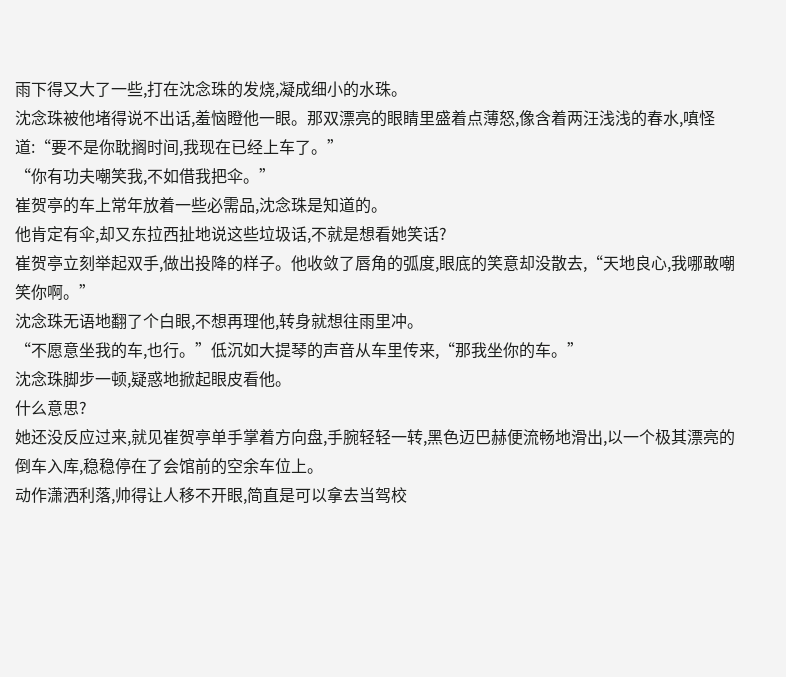雨下得又大了一些,打在沈念珠的发烧,凝成细小的水珠。
沈念珠被他堵得说不出话,羞恼瞪他一眼。那双漂亮的眼睛里盛着点薄怒,像含着两汪浅浅的春水,嗔怪道:“要不是你耽搁时间,我现在已经上车了。”
“你有功夫嘲笑我,不如借我把伞。”
崔贺亭的车上常年放着一些必需品,沈念珠是知道的。
他肯定有伞,却又东拉西扯地说这些垃圾话,不就是想看她笑话?
崔贺亭立刻举起双手,做出投降的样子。他收敛了唇角的弧度,眼底的笑意却没散去,“天地良心,我哪敢嘲笑你啊。”
沈念珠无语地翻了个白眼,不想再理他,转身就想往雨里冲。
“不愿意坐我的车,也行。”低沉如大提琴的声音从车里传来,“那我坐你的车。”
沈念珠脚步一顿,疑惑地掀起眼皮看他。
什么意思?
她还没反应过来,就见崔贺亭单手掌着方向盘,手腕轻轻一转,黑色迈巴赫便流畅地滑出,以一个极其漂亮的倒车入库,稳稳停在了会馆前的空余车位上。
动作潇洒利落,帅得让人移不开眼,简直是可以拿去当驾校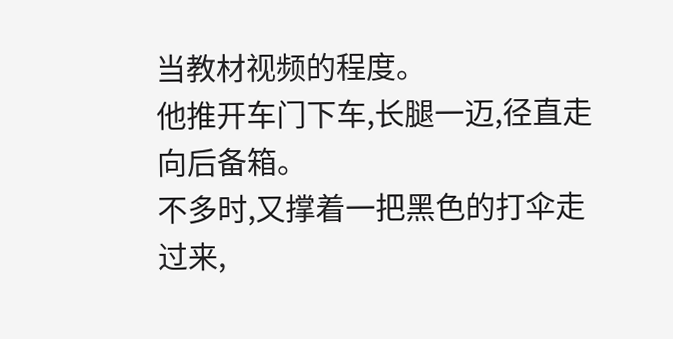当教材视频的程度。
他推开车门下车,长腿一迈,径直走向后备箱。
不多时,又撑着一把黑色的打伞走过来,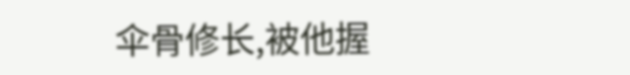伞骨修长,被他握